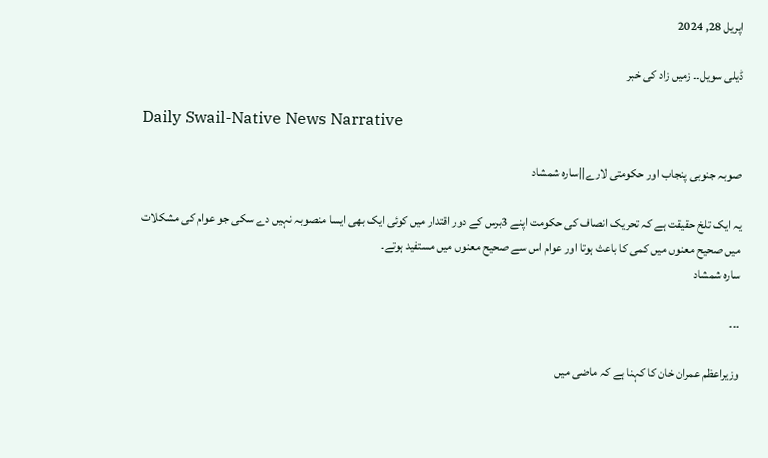اپریل 28, 2024

ڈیلی سویل۔۔ زمیں زاد کی خبر

Daily Swail-Native News Narrative

صوبہ جنوبی پنجاب اور حکومتی لارے||سارہ شمشاد

یہ ایک تلخ حقیقت ہے کہ تحریک انصاف کی حکومت اپنے 3برس کے دور اقتدار میں کوئی ایک بھی ایسا منصوبہ نہیں دے سکی جو عوام کی مشکلات میں صحیح معنوں میں کمی کا باعث ہوتا اور عوام اس سے صحیح معنوں میں مستفید ہوتے۔
سارہ شمشاد

۔۔۔

وزیراعظم عمران خان کا کہنا ہے کہ ماضی میں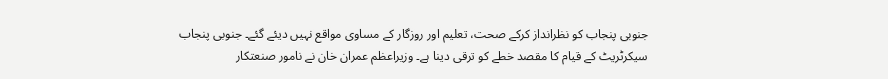جنوبی پنجاب کو نظرانداز کرکے صحت، تعلیم اور روزگار کے مساوی مواقع نہیں دیئے گئے۔ جنوبی پنجاب سیکرٹریٹ کے قیام کا مقصد خطے کو ترقی دینا ہے۔ وزیراعظم عمران خان نے نامور صنعتکار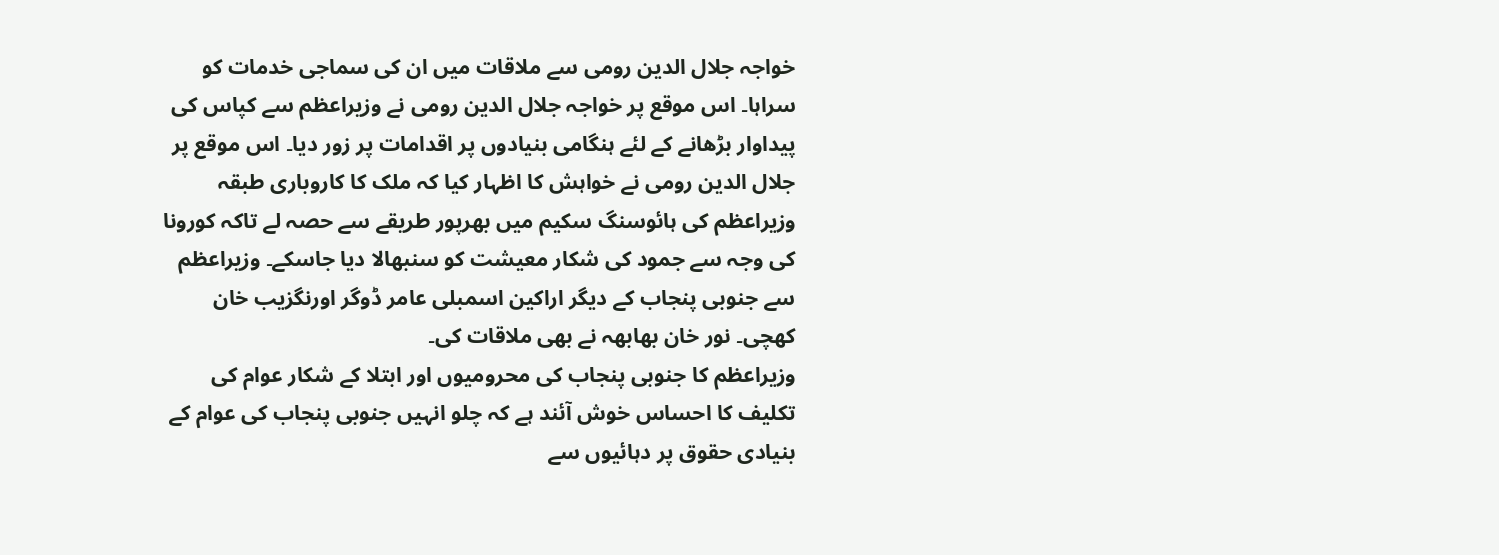خواجہ جلال الدین رومی سے ملاقات میں ان کی سماجی خدمات کو سراہا۔ اس موقع پر خواجہ جلال الدین رومی نے وزیراعظم سے کپاس کی پیداوار بڑھانے کے لئے ہنگامی بنیادوں پر اقدامات پر زور دیا۔ اس موقع پر جلال الدین رومی نے خواہش کا اظہار کیا کہ ملک کا کاروباری طبقہ وزیراعظم کی ہائوسنگ سکیم میں بھرپور طریقے سے حصہ لے تاکہ کورونا کی وجہ سے جمود کی شکار معیشت کو سنبھالا دیا جاسکے۔ وزیراعظم سے جنوبی پنجاب کے دیگر اراکین اسمبلی عامر ڈوگر اورنگزیب خان کھچی۔ نور خان بھابھہ نے بھی ملاقات کی۔
وزیراعظم کا جنوبی پنجاب کی محرومیوں اور ابتلا کے شکار عوام کی تکلیف کا احساس خوش آئند ہے کہ چلو انہیں جنوبی پنجاب کی عوام کے بنیادی حقوق پر دہائیوں سے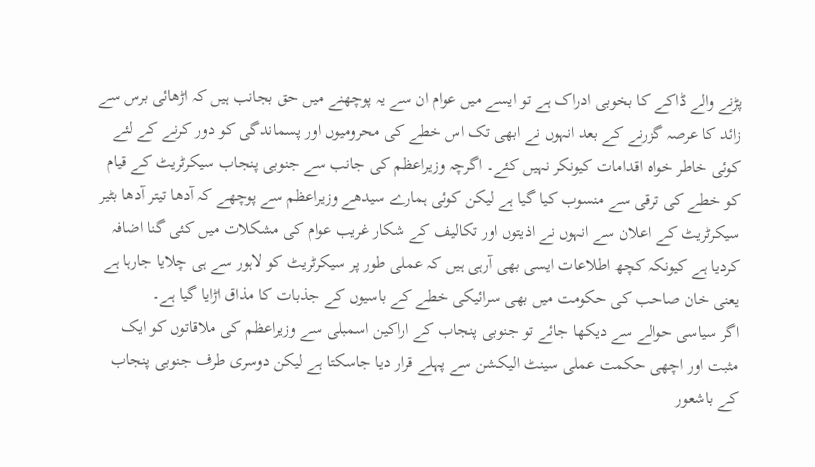پڑنے والے ڈاکے کا بخوبی ادراک ہے تو ایسے میں عوام ان سے یہ پوچھنے میں حق بجانب ہیں کہ اڑھائی برس سے زائد کا عرصہ گزرنے کے بعد انہوں نے ابھی تک اس خطے کی محرومیوں اور پسماندگی کو دور کرنے کے لئے کوئی خاطر خواہ اقدامات کیونکر نہیں کئے۔ اگرچہ وزیراعظم کی جانب سے جنوبی پنجاب سیکرٹریٹ کے قیام کو خطے کی ترقی سے منسوب کیا گیا ہے لیکن کوئی ہمارے سیدھے وزیراعظم سے پوچھے کہ آدھا تیتر آدھا بٹیر سیکرٹریٹ کے اعلان سے انہوں نے اذیتوں اور تکالیف کے شکار غریب عوام کی مشکلات میں کئی گنا اضافہ کردیا ہے کیونکہ کچھ اطلاعات ایسی بھی آرہی ہیں کہ عملی طور پر سیکرٹریٹ کو لاہور سے ہی چلایا جارہا ہے یعنی خان صاحب کی حکومت میں بھی سرائیکی خطے کے باسیوں کے جذبات کا مذاق اڑایا گیا ہے۔
اگر سیاسی حوالے سے دیکھا جائے تو جنوبی پنجاب کے اراکین اسمبلی سے وزیراعظم کی ملاقاتوں کو ایک مثبت اور اچھی حکمت عملی سینٹ الیکشن سے پہلے قرار دیا جاسکتا ہے لیکن دوسری طرف جنوبی پنجاب کے باشعور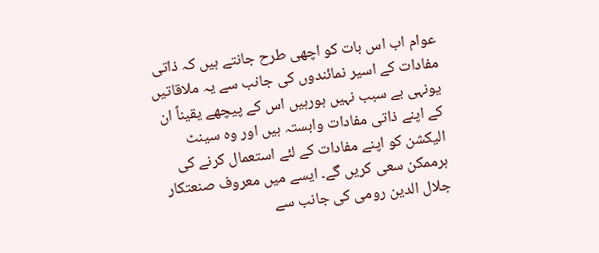عوام اب اس بات کو اچھی طرح جانتے ہیں کہ ذاتی مفادات کے اسیر نمائندوں کی جانب سے یہ ملاقاتیں یونہی بے سبب نہیں ہورہیں اس کے پیچھے یقیناً ان کے اپنے ذاتی مفادات وابستہ ہیں اور وہ سینٹ الیکشن کو اپنے مفادات کے لئے استعمال کرنے کی ہرممکن سعی کریں گے۔ ایسے میں معروف صنعتکار جلال الدین رومی کی جانب سے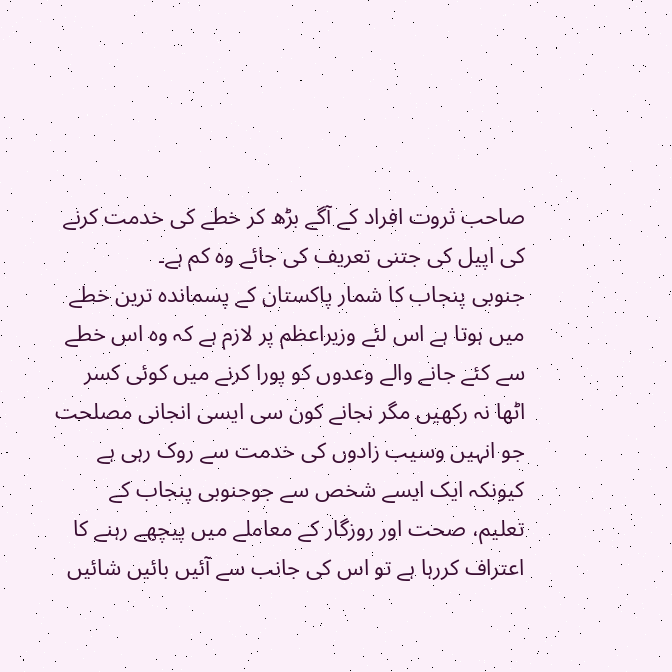صاحب ثروت افراد کے آگے بڑھ کر خطے کی خدمت کرنے کی اپیل کی جتنی تعریف کی جائے وہ کم ہے۔
جنوبی پنجاب کا شمار پاکستان کے پسماندہ ترین خطے میں ہوتا ہے اس لئے وزیراعظم پر لازم ہے کہ وہ اس خطے سے کئے جانے والے وعدوں کو پورا کرنے میں کوئی کسر اٹھا نہ رکھیں مگر نجانے کون سی ایسی انجانی مصلحت جو انہیں وسیب زادوں کی خدمت سے روک رہی ہے کیونکہ ایک ایسے شخص سے جوجنوبی پنجاب کے تعلیم، صحت اور روزگار کے معاملے میں پیچھے رہنے کا اعتراف کررہا ہے تو اس کی جانب سے آئیں بائیں شائیں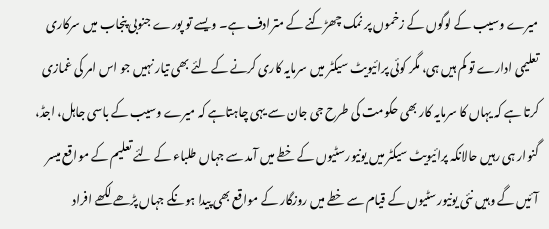میرے وسیب کے لوگوں کے زخموں پر نمک چھڑکنے کے مترادف ہے۔ ویسے تو پورے جنوبی پنجاب میں سرکاری تعلیمی ادارے تو کم ہیں ہی، مگر کوئی پرائیویٹ سیکٹر میں سرمایہ کاری کرنے کے لئے بھی تیار نہیں جو اس امر کی غمازی کرتا ہے کہ یہاں کا سرمایہ کار بھی حکومت کی طرح جی جان سے یہی چاہتاہے کہ میرے وسیب کے باسی جاہل، اجڈ، گنوار ہی رہیں حالانکہ پرائیویٹ سیکٹر میں یونیورسٹیوں کے خطے میں آمد سے جہاں طلباء کے لئے تعلیم کے مواقع میسر آئیں گے وہیں نئی یونیورسٹیوں کے قیام سے خطے میں روزگار کے مواقع بھی پیدا ہونگے جہاں پڑھے لکھے افراد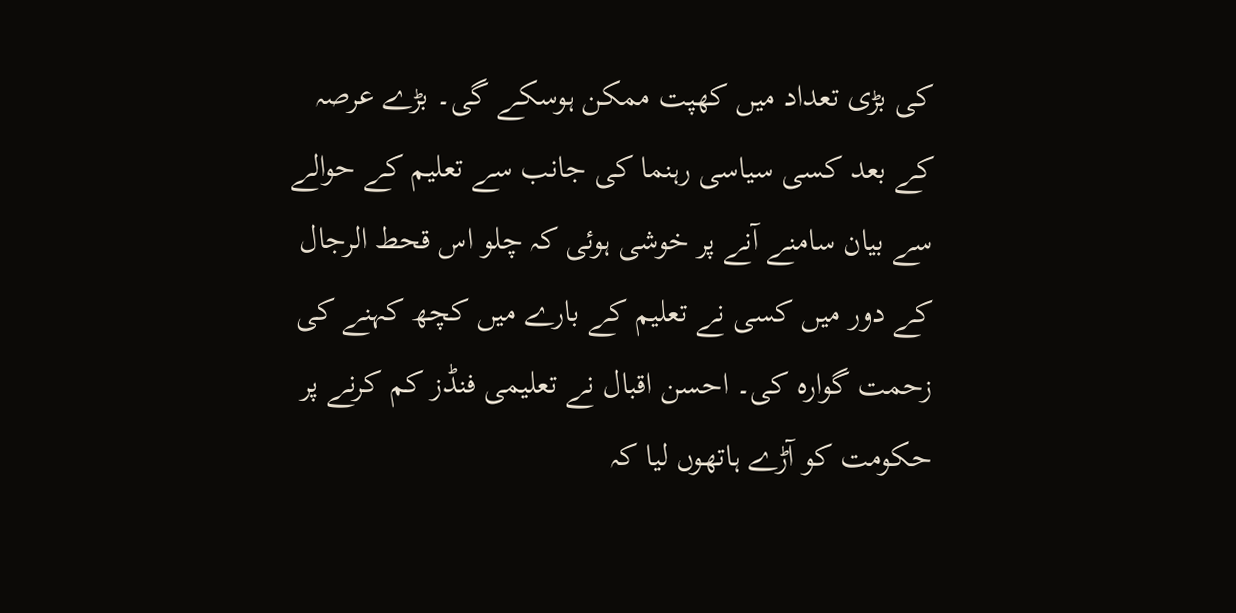کی بڑی تعداد میں کھپت ممکن ہوسکے گی۔ بڑے عرصہ کے بعد کسی سیاسی رہنما کی جانب سے تعلیم کے حوالے سے بیان سامنے آنے پر خوشی ہوئی کہ چلو اس قحط الرجال کے دور میں کسی نے تعلیم کے بارے میں کچھ کہنے کی زحمت گوارہ کی۔ احسن اقبال نے تعلیمی فنڈز کم کرنے پر حکومت کو آڑے ہاتھوں لیا کہ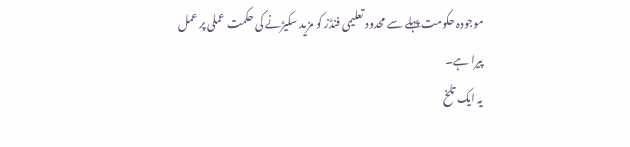موجودہ حکومت پہلے سے محدود تعلیمی فنڈز کو مزید سکیڑنے کی حکمت عملی پر عمل پیرا ہے۔
یہ ایک تلخ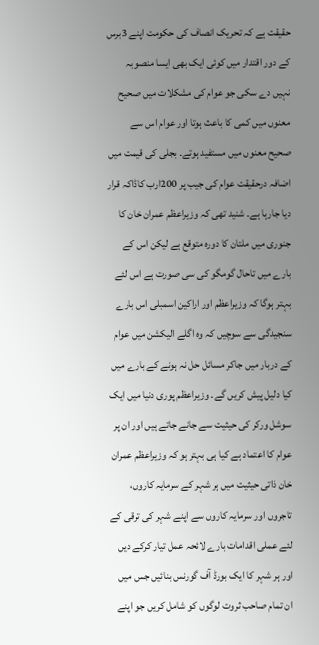حقیقت ہے کہ تحریک انصاف کی حکومت اپنے 3برس کے دور اقتدار میں کوئی ایک بھی ایسا منصوبہ نہیں دے سکی جو عوام کی مشکلات میں صحیح معنوں میں کمی کا باعث ہوتا اور عوام اس سے صحیح معنوں میں مستفید ہوتے۔ بجلی کی قیمت میں اضافہ درحقیقت عوام کی جیب پر 200ارب کاڈاکہ قرار دیا جارہا ہے۔ شنید تھی کہ وزیراعظم عمران خان کا جنوری میں ملتان کا دورہ متوقع ہے لیکن اس کے بارے میں تاحال گومگو کی سی صورت ہے اس لئے بہتر ہوگا کہ وزیراعظم اور اراکین اسمبلی اس بارے سنجیدگی سے سوچیں کہ وہ اگلے الیکشن میں عوام کے دربار میں جاکر مسائل حل نہ ہونے کے بارے میں کیا دلیل پیش کریں گے۔ وزیراعظم پوری دنیا میں ایک سوشل ورکر کی حیثیت سے جانے جاتے ہیں اور ان پر عوام کا اعتماد ہے کیا ہی بہتر ہو کہ وزیراعظم عمران خان ذاتی حیثیت میں ہر شہر کے سرمایہ کاروں، تاجروں اور سرمایہ کاروں سے اپنے شہر کی ترقی کے لئے عملی اقدامات بارے لائحہ عمل تیار کرکے دیں اور ہر شہر کا ایک بورڈ آف گورنس بنائیں جس میں ان تمام صاحب ثروت لوگوں کو شامل کریں جو اپنے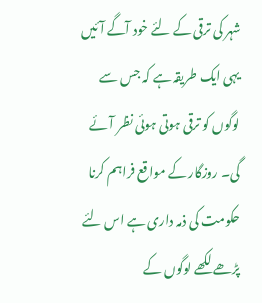شہر کی ترقی کے لئے خود آگے آئیں یہی ایک طریقہ ہے کہ جس سے لوگوں کو ترقی ہوتی ہوئی نظر آئے گی۔ روزگار کے مواقع فراہم کرنا حکومت کی ذمہ داری ہے اس لئے پڑھے لکھے لوگوں کے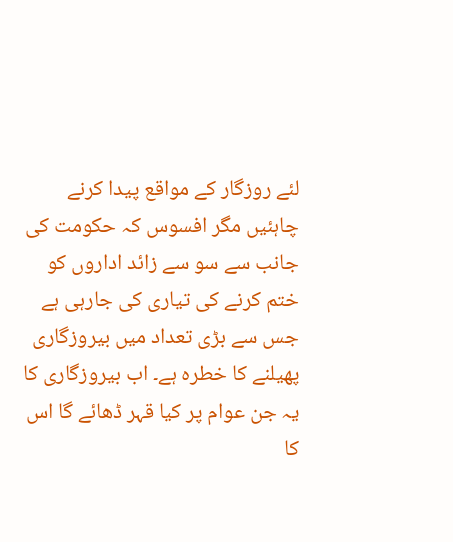لئے روزگار کے مواقع پیدا کرنے چاہئیں مگر افسوس کہ حکومت کی جانب سے سو سے زائد اداروں کو ختم کرنے کی تیاری کی جارہی ہے جس سے بڑی تعداد میں بیروزگاری پھیلنے کا خطرہ ہے۔ اب بیروزگاری کا یہ جن عوام پر کیا قہر ڈھائے گا اس کا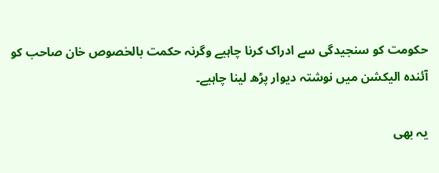حکومت کو سنجیدگی سے ادراک کرنا چاہیے وگرنہ حکمت بالخصوص خان صاحب کو آئندہ الیکشن میں نوشتہ دیوار پڑھ لینا چاہیے۔

یہ بھی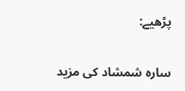پڑھیے:

سارہ شمشاد کی مزید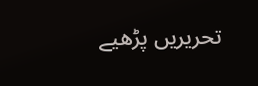تحریریں پڑھیے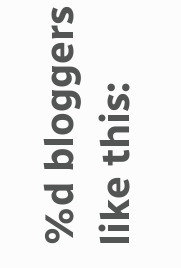%d bloggers like this: